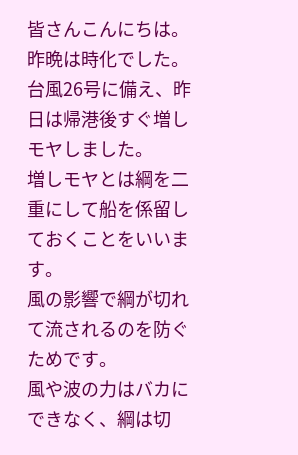皆さんこんにちは。
昨晩は時化でした。
台風26号に備え、昨日は帰港後すぐ増しモヤしました。
増しモヤとは綱を二重にして船を係留しておくことをいいます。
風の影響で綱が切れて流されるのを防ぐためです。
風や波の力はバカにできなく、綱は切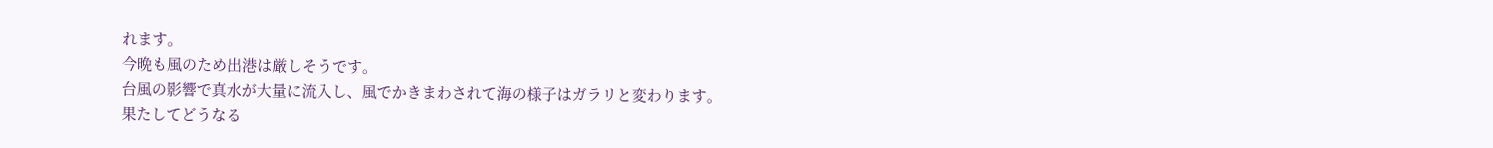れます。
今晩も風のため出港は厳しそうです。
台風の影響で真水が大量に流入し、風でかきまわされて海の様子はガラリと変わります。
果たしてどうなる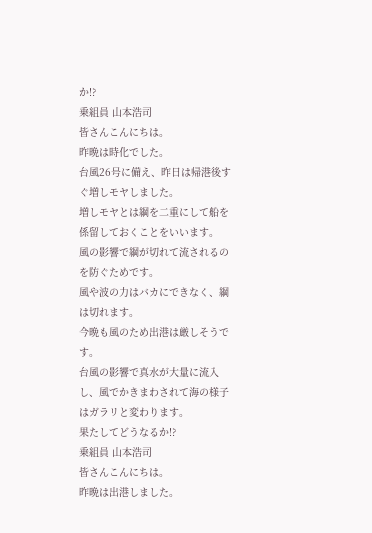か!?
乗組員 山本浩司
皆さんこんにちは。
昨晩は時化でした。
台風26号に備え、昨日は帰港後すぐ増しモヤしました。
増しモヤとは綱を二重にして船を係留しておくことをいいます。
風の影響で綱が切れて流されるのを防ぐためです。
風や波の力はバカにできなく、綱は切れます。
今晩も風のため出港は厳しそうです。
台風の影響で真水が大量に流入し、風でかきまわされて海の様子はガラリと変わります。
果たしてどうなるか!?
乗組員 山本浩司
皆さんこんにちは。
昨晩は出港しました。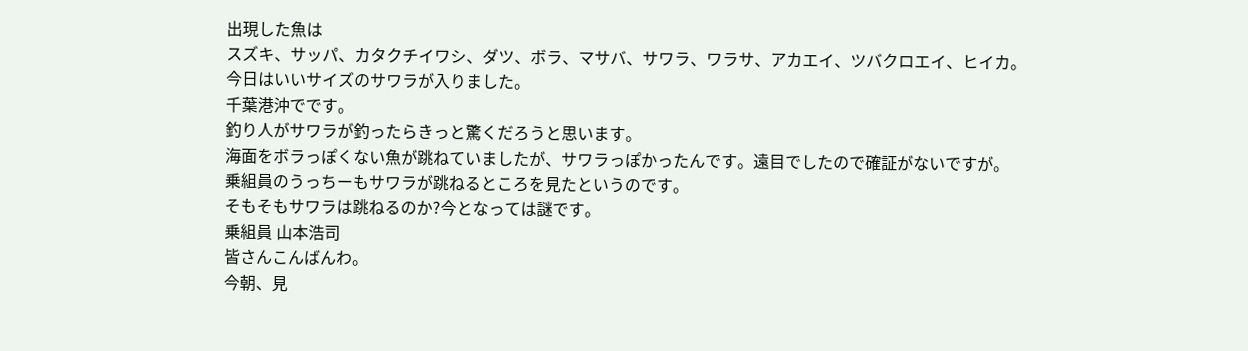出現した魚は
スズキ、サッパ、カタクチイワシ、ダツ、ボラ、マサバ、サワラ、ワラサ、アカエイ、ツバクロエイ、ヒイカ。
今日はいいサイズのサワラが入りました。
千葉港沖でです。
釣り人がサワラが釣ったらきっと驚くだろうと思います。
海面をボラっぽくない魚が跳ねていましたが、サワラっぽかったんです。遠目でしたので確証がないですが。
乗組員のうっちーもサワラが跳ねるところを見たというのです。
そもそもサワラは跳ねるのか?今となっては謎です。
乗組員 山本浩司
皆さんこんばんわ。
今朝、見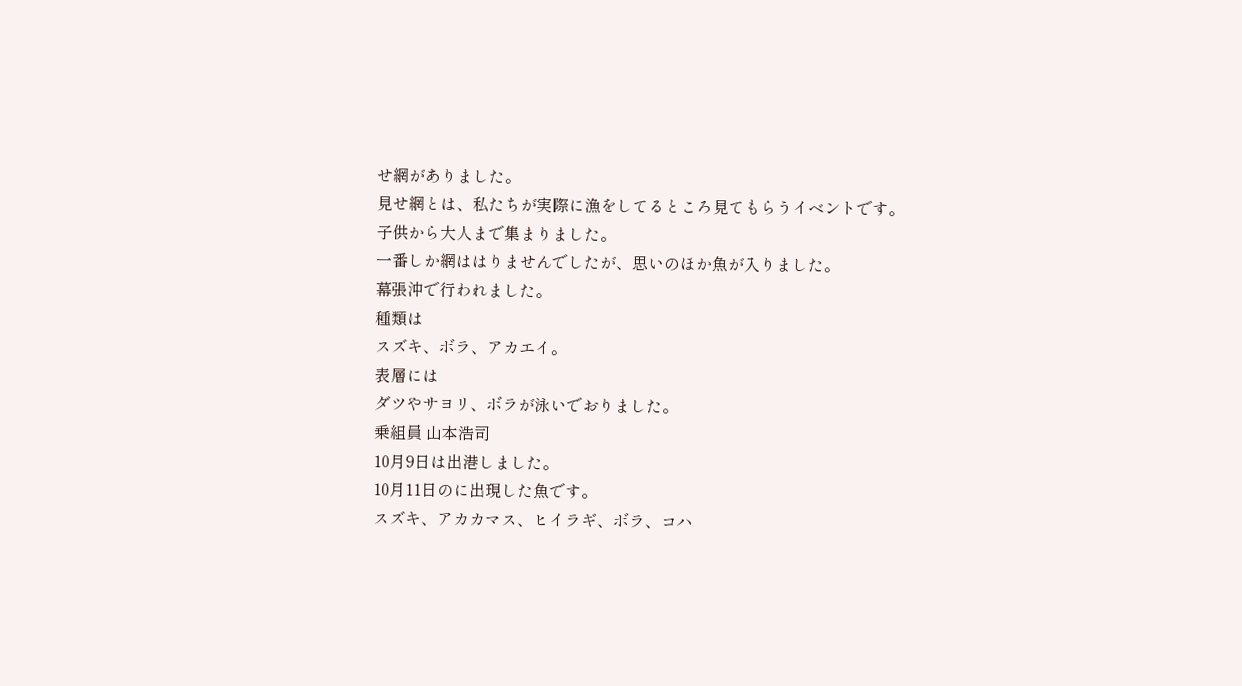せ網がありました。
見せ網とは、私たちが実際に漁をしてるところ見てもらうイベントです。
子供から大人まで集まりました。
一番しか網ははりませんでしたが、思いのほか魚が入りました。
幕張沖で行われました。
種類は
スズキ、ボラ、アカエイ。
表層には
ダツやサヨリ、ボラが泳いでおりました。
乗組員 山本浩司
10月9日は出港しました。
10月11日のに出現した魚です。
スズキ、アカカマス、ヒイラギ、ボラ、コハ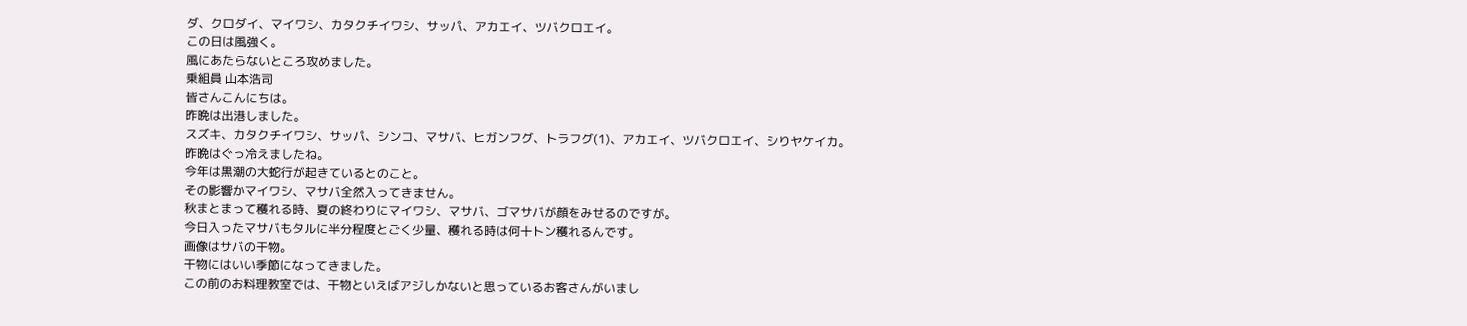ダ、クロダイ、マイワシ、カタクチイワシ、サッパ、アカエイ、ツバクロエイ。
この日は風強く。
風にあたらないところ攻めました。
乗組員 山本浩司
皆さんこんにちは。
昨晩は出港しました。
スズキ、カタクチイワシ、サッパ、シンコ、マサバ、ヒガンフグ、トラフグ(1)、アカエイ、ツバクロエイ、シりヤケイカ。
昨晩はぐっ冷えましたね。
今年は黒潮の大蛇行が起きているとのこと。
その影響かマイワシ、マサバ全然入ってきません。
秋まとまって穫れる時、夏の終わりにマイワシ、マサバ、ゴマサバが顔をみせるのですが。
今日入ったマサバもタルに半分程度とごく少量、穫れる時は何十トン穫れるんです。
画像はサバの干物。
干物にはいい季節になってきました。
この前のお料理教室では、干物といえばアジしかないと思っているお客さんがいまし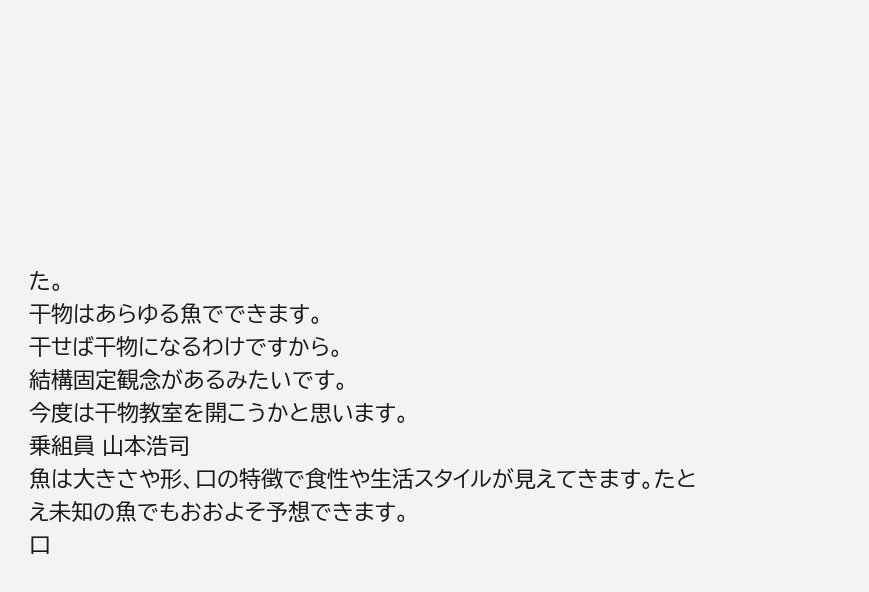た。
干物はあらゆる魚でできます。
干せば干物になるわけですから。
結構固定観念があるみたいです。
今度は干物教室を開こうかと思います。
乗組員 山本浩司
魚は大きさや形、口の特徴で食性や生活スタイルが見えてきます。たとえ未知の魚でもおおよそ予想できます。
口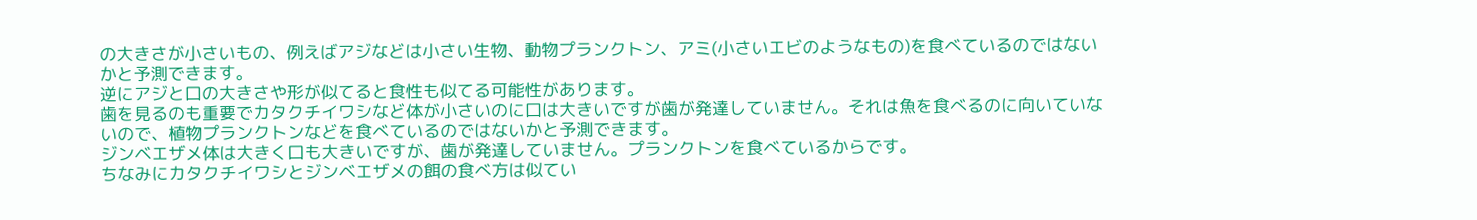の大きさが小さいもの、例えばアジなどは小さい生物、動物プランクトン、アミ(小さいエビのようなもの)を食べているのではないかと予測できます。
逆にアジと口の大きさや形が似てると食性も似てる可能性があります。
歯を見るのも重要でカタクチイワシなど体が小さいのに口は大きいですが歯が発達していません。それは魚を食べるのに向いていないので、植物プランクトンなどを食べているのではないかと予測できます。
ジンベエザメ体は大きく口も大きいですが、歯が発達していません。プランクトンを食べているからです。
ちなみにカタクチイワシとジンベエザメの餌の食べ方は似てい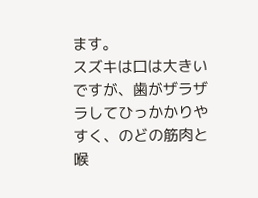ます。
スズキは口は大きいですが、歯がザラザラしてひっかかりやすく、のどの筋肉と喉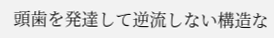頭歯を発達して逆流しない構造な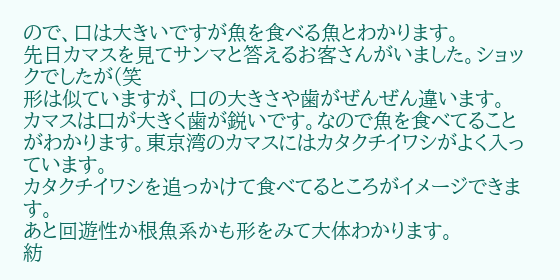ので、口は大きいですが魚を食べる魚とわかります。
先日カマスを見てサンマと答えるお客さんがいました。ショックでしたが(笑
形は似ていますが、口の大きさや歯がぜんぜん違います。
カマスは口が大きく歯が鋭いです。なので魚を食べてることがわかります。東京湾のカマスにはカタクチイワシがよく入っています。
カタクチイワシを追っかけて食べてるところがイメージできます。
あと回遊性か根魚系かも形をみて大体わかります。
紡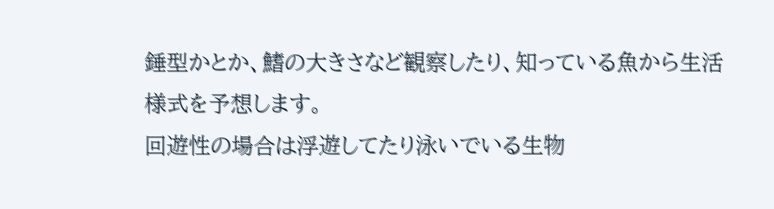錘型かとか、鰭の大きさなど観察したり、知っている魚から生活様式を予想します。
回遊性の場合は浮遊してたり泳いでいる生物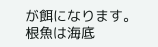が餌になります。
根魚は海底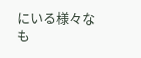にいる様々なも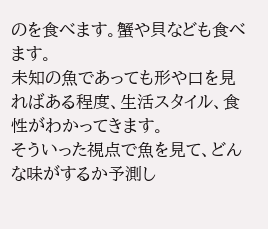のを食べます。蟹や貝なども食べます。
未知の魚であっても形や口を見ればある程度、生活スタイル、食性がわかってきます。
そういった視点で魚を見て、どんな味がするか予測し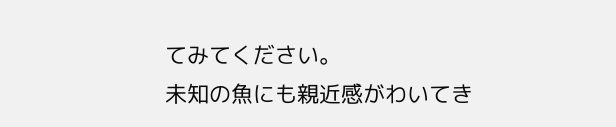てみてください。
未知の魚にも親近感がわいてき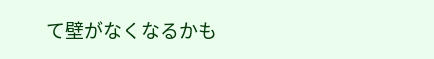て壁がなくなるかも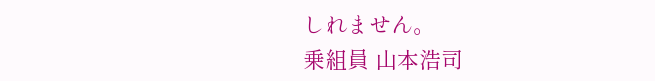しれません。
乗組員 山本浩司